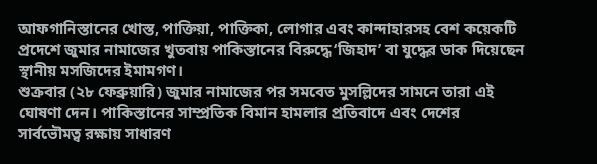আফগানিস্তানের খোস্ত, পাক্তিয়া, পাক্তিকা, লোগার এবং কান্দাহারসহ বেশ কয়েকটি প্রদেশে জুমার নামাজের খুতবায় পাকিস্তানের বিরুদ্ধে ‘জিহাদ’ বা যুদ্ধের ডাক দিয়েছেন স্থানীয় মসজিদের ইমামগণ।
শুক্রবার (২৮ ফেব্রুয়ারি) জুমার নামাজের পর সমবেত মুসল্লিদের সামনে তারা এই ঘোষণা দেন। পাকিস্তানের সাম্প্রতিক বিমান হামলার প্রতিবাদে এবং দেশের সার্বভৌমত্ব রক্ষায় সাধারণ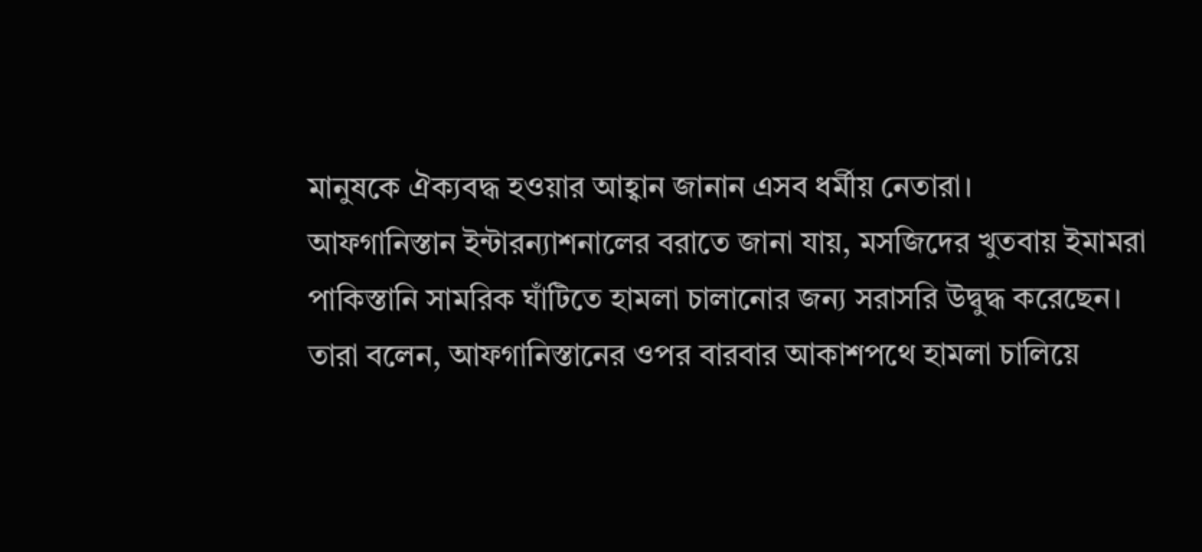মানুষকে ঐক্যবদ্ধ হওয়ার আহ্বান জানান এসব ধর্মীয় নেতারা।
আফগানিস্তান ইন্টারন্যাশনালের বরাতে জানা যায়, মসজিদের খুতবায় ইমামরা পাকিস্তানি সামরিক ঘাঁটিতে হামলা চালানোর জন্য সরাসরি উদ্বুদ্ধ করেছেন। তারা বলেন, আফগানিস্তানের ওপর বারবার আকাশপথে হামলা চালিয়ে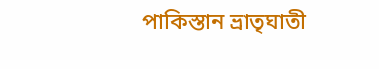পাকিস্তান ভ্রাতৃঘাতী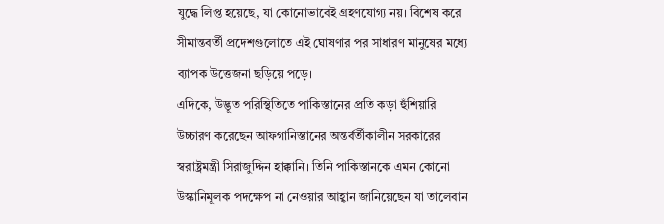যুদ্ধে লিপ্ত হয়েছে, যা কোনোভাবেই গ্রহণযোগ্য নয়। বিশেষ করে সীমান্তবর্তী প্রদেশগুলোতে এই ঘোষণার পর সাধারণ মানুষের মধ্যে ব্যাপক উত্তেজনা ছড়িয়ে পড়ে।
এদিকে, উদ্ভূত পরিস্থিতিতে পাকিস্তানের প্রতি কড়া হুঁশিয়ারি উচ্চারণ করেছেন আফগানিস্তানের অন্তর্বর্তীকালীন সরকারের স্বরাষ্ট্রমন্ত্রী সিরাজুদ্দিন হাক্কানি। তিনি পাকিস্তানকে এমন কোনো উস্কানিমূলক পদক্ষেপ না নেওয়ার আহ্বান জানিয়েছেন যা তালেবান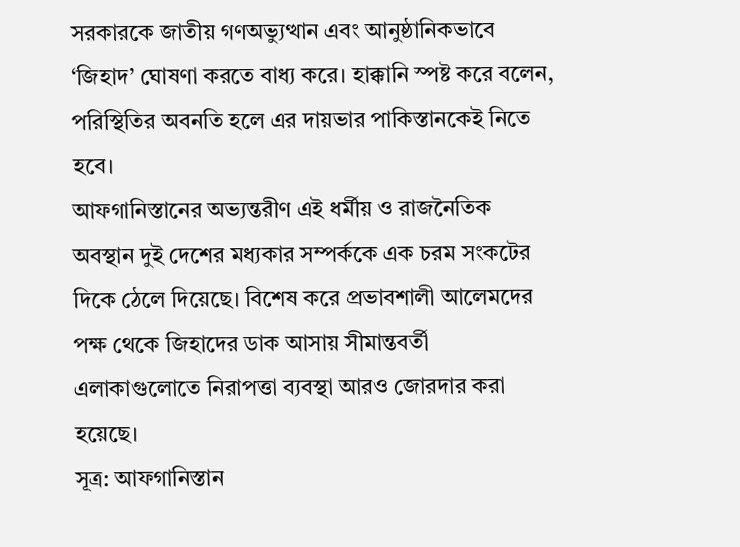সরকারকে জাতীয় গণঅভ্যুত্থান এবং আনুষ্ঠানিকভাবে ‘জিহাদ’ ঘোষণা করতে বাধ্য করে। হাক্কানি স্পষ্ট করে বলেন, পরিস্থিতির অবনতি হলে এর দায়ভার পাকিস্তানকেই নিতে হবে।
আফগানিস্তানের অভ্যন্তরীণ এই ধর্মীয় ও রাজনৈতিক অবস্থান দুই দেশের মধ্যকার সম্পর্ককে এক চরম সংকটের দিকে ঠেলে দিয়েছে। বিশেষ করে প্রভাবশালী আলেমদের পক্ষ থেকে জিহাদের ডাক আসায় সীমান্তবর্তী এলাকাগুলোতে নিরাপত্তা ব্যবস্থা আরও জোরদার করা হয়েছে।
সূত্র: আফগানিস্তান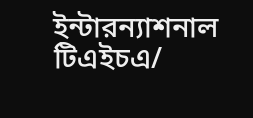ইন্টারন্যাশনাল
টিএইচএ/